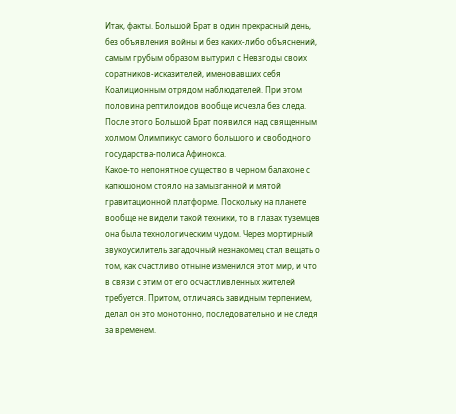Итак, факты. Большой Брат в один прекрасный день, без объявления войны и без каких-либо объяснений, самым грубым образом вытурил с Невзгоды своих соратников-исказителей, именовавших себя Коалиционным отрядом наблюдателей. При этом половина рептилоидов вообще исчезла без следа.
После этого Большой Брат появился над священным холмом Олимпикус самого большого и свободного государства-полиса Афинокса.
Какое-то непонятное существо в черном балахоне с капюшоном стояло на замызганной и мятой гравитационной платформе. Поскольку на планете вообще не видели такой техники, то в глазах туземцев она была технологическим чудом. Через мортирный звукоусилитель загадочный незнакомец стал вещать о том, как счастливо отныне изменился этот мир, и что в связи с этим от его осчастливленных жителей требуется. Притом, отличаясь завидным терпением, делал он это монотонно, последовательно и не следя за временем.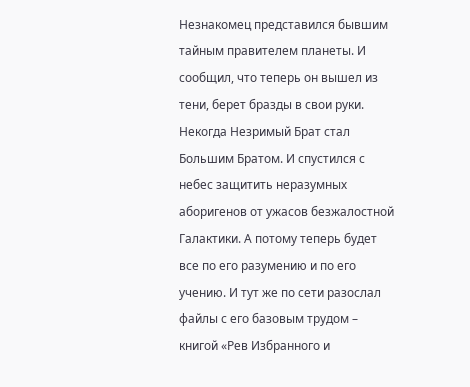Незнакомец представился бывшим тайным правителем планеты. И сообщил, что теперь он вышел из тени, берет бразды в свои руки. Некогда Незримый Брат стал Большим Братом. И спустился с небес защитить неразумных аборигенов от ужасов безжалостной Галактики. А потому теперь будет все по его разумению и по его учению. И тут же по сети разослал файлы с его базовым трудом – книгой «Рев Избранного и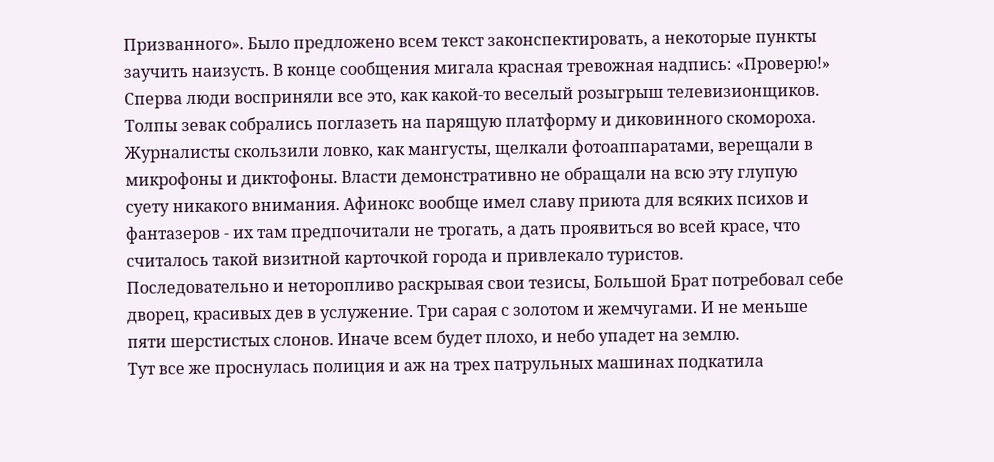Призванного». Было предложено всем текст законспектировать, а некоторые пункты заучить наизусть. В конце сообщения мигала красная тревожная надпись: «Проверю!»
Сперва люди восприняли все это, как какой-то веселый розыгрыш телевизионщиков. Толпы зевак собрались поглазеть на парящую платформу и диковинного скомороха. Журналисты скользили ловко, как мангусты, щелкали фотоаппаратами, верещали в микрофоны и диктофоны. Власти демонстративно не обращали на всю эту глупую суету никакого внимания. Афинокс вообще имел славу приюта для всяких психов и фантазеров - их там предпочитали не трогать, а дать проявиться во всей красе, что считалось такой визитной карточкой города и привлекало туристов.
Последовательно и неторопливо раскрывая свои тезисы, Большой Брат потребовал себе дворец, красивых дев в услужение. Три сарая с золотом и жемчугами. И не меньше пяти шерстистых слонов. Иначе всем будет плохо, и небо упадет на землю.
Тут все же проснулась полиция и аж на трех патрульных машинах подкатила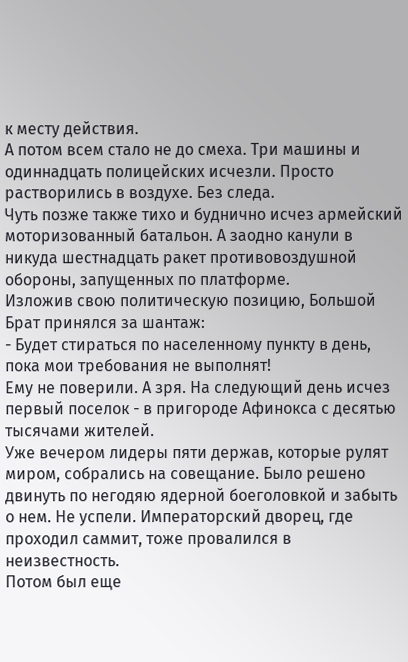к месту действия.
А потом всем стало не до смеха. Три машины и одиннадцать полицейских исчезли. Просто растворились в воздухе. Без следа.
Чуть позже также тихо и буднично исчез армейский моторизованный батальон. А заодно канули в никуда шестнадцать ракет противовоздушной обороны, запущенных по платформе.
Изложив свою политическую позицию, Большой Брат принялся за шантаж:
- Будет стираться по населенному пункту в день, пока мои требования не выполнят!
Ему не поверили. А зря. На следующий день исчез первый поселок - в пригороде Афинокса с десятью тысячами жителей.
Уже вечером лидеры пяти держав, которые рулят миром, собрались на совещание. Было решено двинуть по негодяю ядерной боеголовкой и забыть о нем. Не успели. Императорский дворец, где проходил саммит, тоже провалился в неизвестность.
Потом был еще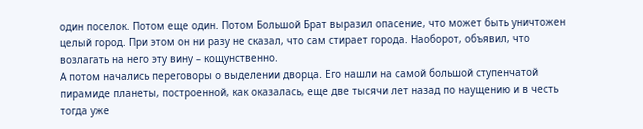один поселок. Потом еще один. Потом Большой Брат выразил опасение, что может быть уничтожен целый город. При этом он ни разу не сказал, что сам стирает города. Наоборот, объявил, что возлагать на него эту вину – кощунственно.
А потом начались переговоры о выделении дворца. Его нашли на самой большой ступенчатой пирамиде планеты, построенной, как оказалась, еще две тысячи лет назад по наущению и в честь тогда уже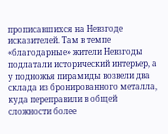прописавшихся на Невзгоде исказителей. Там в темпе «благодарные» жители Невзгоды подлатали исторический интерьер, а у подножья пирамиды возвели два склада из бронированного металла, куда переправили в общей сложности более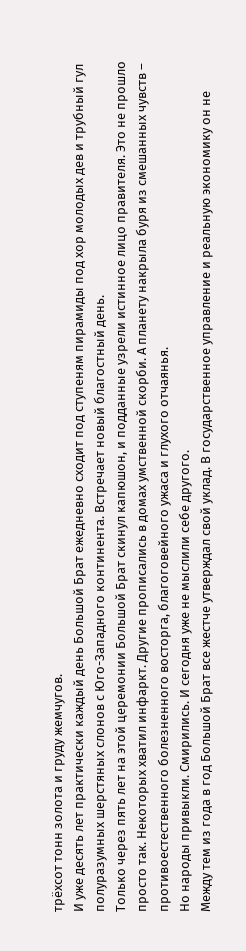трёхсот тонн золота и груду жемчугов.
И уже десять лет практически каждый день Большой Брат ежедневно сходит под ступеням пирамиды под хор молодых дев и трубный гул полуразумных шерстяных слонов с Юго-Западного континента. Встречает новый благостный день.
Только через пять лет на этой церемонии Большой Брат скинул капюшон, и подданные узрели истинное лицо правителя. Это не прошло просто так. Некоторых хватил инфаркт. Другие прописались в домах умственной скорби. А планету накрыла буря из смешанных чувств – противоестественного болезненного восторга, благоговейного ужаса и глухого отчаянья.
Но народы привыкли. Смирились. И сегодня уже не мыслили себе другого.
Между тем из года в год Большой Брат все жестче утверждал свой уклад. В государственное управление и реальную экономику он не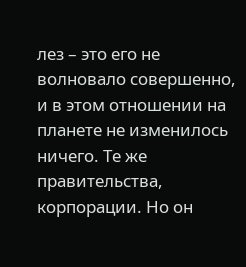лез – это его не волновало совершенно, и в этом отношении на планете не изменилось ничего. Те же правительства, корпорации. Но он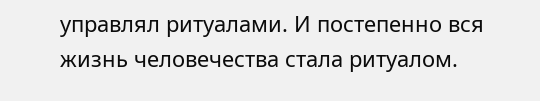управлял ритуалами. И постепенно вся жизнь человечества стала ритуалом.